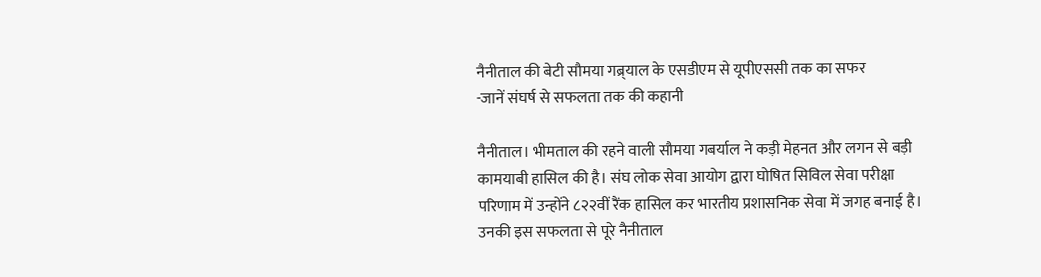नैनीताल की बेटी सौमया गब्र्याल के एसडीएम से यूपीएससी तक का सफर
-जानें संघर्ष से सफलता तक की कहानी

नैनीताल। भीमताल की रहने वाली सौमया गबर्याल ने कड़ी मेहनत और लगन से बड़ी कामयाबी हासिल की है। संघ लोक सेवा आयोग द्वारा घोषित सिविल सेवा परीक्षा परिणाम में उन्होंने ८२२वीं रैंक हासिल कर भारतीय प्रशासनिक सेवा में जगह बनाई है। उनकी इस सफलता से पूरे नैनीताल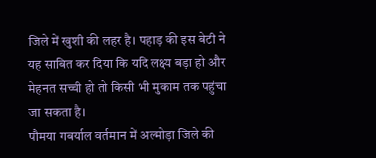जिले में खुशी की लहर है। पहाड़ की इस बेटी ने यह साबित कर दिया कि यदि लक्ष्य बड़ा हो और मेहनत सच्ची हो तो किसी भी मुकाम तक पहुंचा जा सकता है।
पौमया गबर्याल वर्तमान में अल्मोड़ा जिले की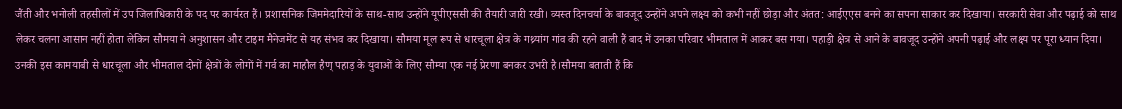जैंती और भनोली तहसीलों में उप जिलाधिकारी के पद पर कार्यरत हैं। प्रशासनिक जिममेदारियों के साथ-साथ उन्होंने यूपीएससी की तैयारी जारी रखी। व्यस्त दिनचर्या के बावजूद उन्होंने अपने लक्ष्य को कभी नहीं छोड़ा और अंतत: आईएएस बनने का सपना साकार कर दिखाया। सरकारी सेवा और पढ़ाई को साथ लेकर चलना आसान नहीं होता लेकिन सौमया ने अनुशासन और टाइम मैनेजमेंट से यह संभव कर दिखाया। सौमया मूल रूप से धारचूला क्षेत्र के गथ्र्यांग गांव की रहने वाली हैं बाद में उनका परिवार भीमताल में आकर बस गया। पहाड़ी क्षेत्र से आने के बावजूद उन्होंने अपनी पढ़ाई और लक्ष्य पर पूरा ध्यान दिया। उनकी इस कामयाबी से धारचूला और भीमताल दोनों क्षेत्रों के लोगों में गर्व का माहौल हैण् पहाड़ के युवाओं के लिए सौम्या एक नई प्रेरणा बनकर उभरी है।सौमया बताती हैं कि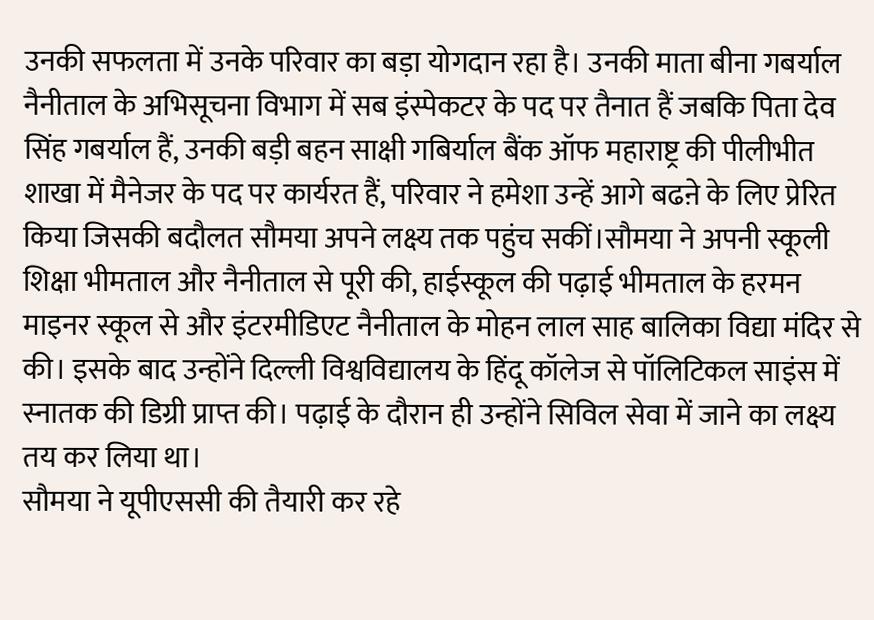उनकी सफलता में उनके परिवार का बड़ा योगदान रहा है। उनकी माता बीना गबर्याल नैनीताल के अभिसूचना विभाग में सब इंस्पेकटर के पद पर तैनात हैं जबकि पिता देव सिंह गबर्याल हैं, उनकी बड़ी बहन साक्षी गबिर्याल बैंक ऑफ महाराष्ट्र की पीलीभीत शाखा में मैनेजर के पद पर कार्यरत हैं, परिवार ने हमेशा उन्हें आगे बढऩे के लिए प्रेरित किया जिसकी बदौलत सौमया अपने लक्ष्य तक पहुंच सकीं।सौमया ने अपनी स्कूली शिक्षा भीमताल और नैनीताल से पूरी की, हाईस्कूल की पढ़ाई भीमताल के हरमन माइनर स्कूल से और इंटरमीडिएट नैनीताल के मोहन लाल साह बालिका विद्या मंदिर से की। इसके बाद उन्होंने दिल्ली विश्वविद्यालय के हिंदू कॉलेज से पॉलिटिकल साइंस में स्नातक की डिग्री प्राप्त की। पढ़ाई के दौरान ही उन्होंने सिविल सेवा में जाने का लक्ष्य तय कर लिया था।
सौमया ने यूपीएससी की तैयारी कर रहे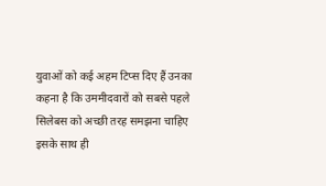युवाओं को कई अहम टिप्स दिए हैं उनका कहना है कि उममीदवारों को सबसे पहले सिलेबस को अच्छी तरह समझना चाहिए इसके साथ ही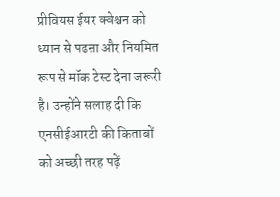प्रीवियस ईयर क्वेश्चन को ध्यान से पढऩा और नियमित रूप से मॉक टेस्ट देना जरूरी है। उन्होंने सलाह दी कि एनसीईआरटी की किताबों को अच्छी तरह पढ़ें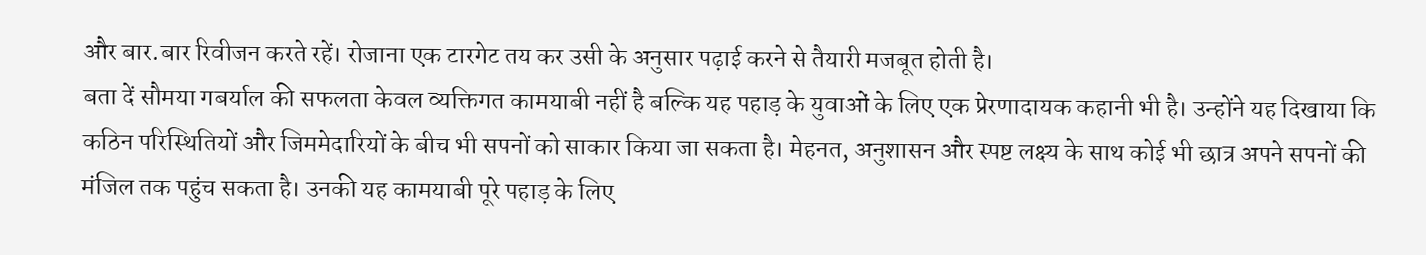और बार.बार रिवीजन करते रहें। रोजाना एक टारगेट तय कर उसी के अनुसार पढ़ाई करने से तैयारी मजबूत होती है।
बता दें सौमया गबर्याल की सफलता केवल व्यक्तिगत कामयाबी नहीं है बल्कि यह पहाड़ के युवाओं के लिए एक प्रेरणादायक कहानी भी है। उन्होंने यह दिखाया कि कठिन परिस्थितियों और जिममेदारियों के बीच भी सपनों को साकार किया जा सकता है। मेहनत, अनुशासन और स्पष्ट लक्ष्य के साथ कोई भी छात्र अपने सपनों की मंजिल तक पहुंच सकता है। उनकी यह कामयाबी पूरे पहाड़ के लिए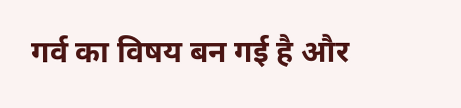गर्व का विषय बन गई है और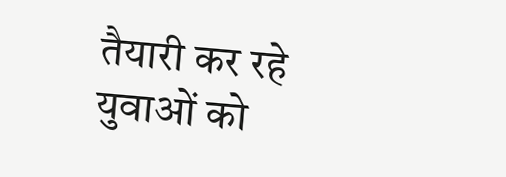तैयारी कर रहे युवाओं को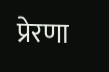प्रेरणा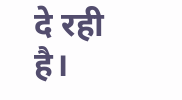दे रही है।